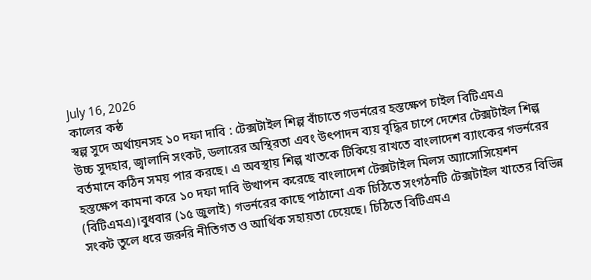July 16, 2026
কালের কন্ঠ
স্বল্প সুদে অর্থায়নসহ ১০ দফা দাবি : টেক্সটাইল শিল্প বাঁচাতে গভর্নরের হস্তক্ষেপ চাইল বিটিএমএ
উচ্চ সুদহার, জ্বালানি সংকট, ডলারের অস্থিরতা এবং উৎপাদন ব্যয় বৃদ্ধির চাপে দেশের টেক্সটাইল শিল্প বর্তমানে কঠিন সময় পার করছে। এ অবস্থায় শিল্প খাতকে টিকিয়ে রাখতে বাংলাদেশ ব্যাংকের গভর্নরের হস্তক্ষেপ কামনা করে ১০ দফা দাবি উত্থাপন করেছে বাংলাদেশ টেক্সটাইল মিলস অ্যাসোসিয়েশন (বিটিএমএ)।বুধবার (১৫ জুলাই) গভর্নরের কাছে পাঠানো এক চিঠিতে সংগঠনটি টেক্সটাইল খাতের বিভিন্ন সংকট তুলে ধরে জরুরি নীতিগত ও আর্থিক সহায়তা চেয়েছে। চিঠিতে বিটিএমএ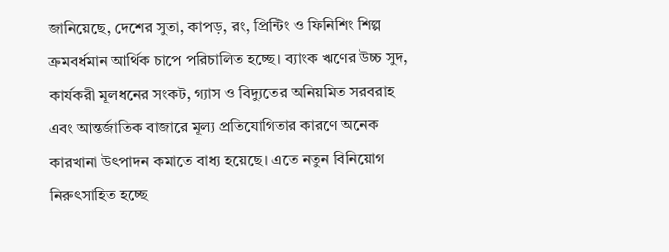জানিয়েছে, দেশের সুতা, কাপড়, রং, প্রিন্টিং ও ফিনিশিং শিল্প ক্রমবর্ধমান আর্থিক চাপে পরিচালিত হচ্ছে। ব্যাংক ঋণের উচ্চ সুদ, কার্যকরী মূলধনের সংকট, গ্যাস ও বিদ্যুতের অনিয়মিত সরবরাহ এবং আন্তর্জাতিক বাজারে মূল্য প্রতিযোগিতার কারণে অনেক কারখানা উৎপাদন কমাতে বাধ্য হয়েছে। এতে নতুন বিনিয়োগ নিরুৎসাহিত হচ্ছে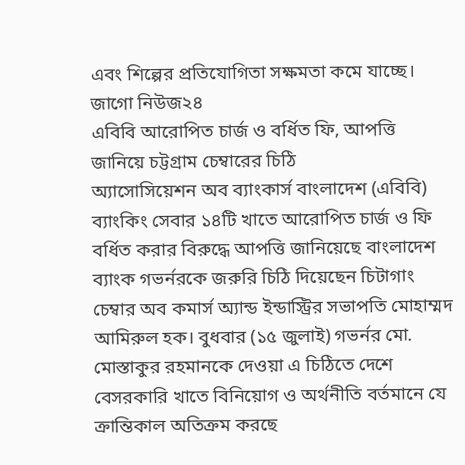এবং শিল্পের প্রতিযোগিতা সক্ষমতা কমে যাচ্ছে।
জাগো নিউজ২৪
এবিবি আরোপিত চার্জ ও বর্ধিত ফি, আপত্তি জানিয়ে চট্টগ্রাম চেম্বারের চিঠি
অ্যাসোসিয়েশন অব ব্যাংকার্স বাংলাদেশ (এবিবি) ব্যাংকিং সেবার ১৪টি খাতে আরোপিত চার্জ ও ফি বর্ধিত করার বিরুদ্ধে আপত্তি জানিয়েছে বাংলাদেশ ব্যাংক গভর্নরকে জরুরি চিঠি দিয়েছেন চিটাগাং চেম্বার অব কমার্স অ্যান্ড ইন্ডাস্ট্রির সভাপতি মোহাম্মদ আমিরুল হক। বুধবার (১৫ জুলাই) গভর্নর মো. মোস্তাকুর রহমানকে দেওয়া এ চিঠিতে দেশে বেসরকারি খাতে বিনিয়োগ ও অর্থনীতি বর্তমানে যে ক্রান্তিকাল অতিক্রম করছে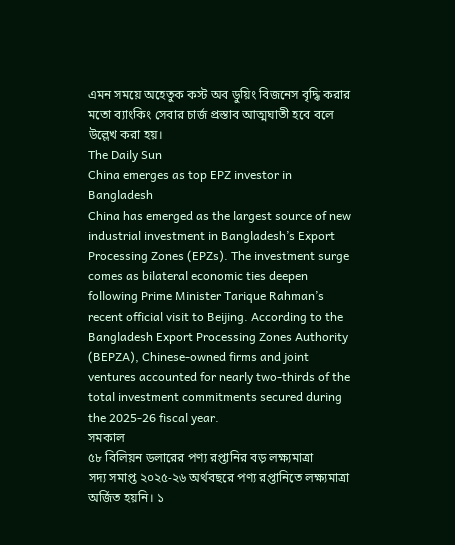এমন সময়ে অহেতুক কস্ট অব ডুয়িং বিজনেস বৃদ্ধি করার মতো ব্যাংকিং সেবার চার্জ প্রস্তাব আত্মঘাতী হবে বলে উল্লেখ করা হয়।
The Daily Sun
China emerges as top EPZ investor in Bangladesh
China has emerged as the largest source of new industrial investment in Bangladesh’s Export Processing Zones (EPZs). The investment surge comes as bilateral economic ties deepen following Prime Minister Tarique Rahman’s recent official visit to Beijing. According to the Bangladesh Export Processing Zones Authority (BEPZA), Chinese-owned firms and joint ventures accounted for nearly two-thirds of the total investment commitments secured during the 2025-26 fiscal year.
সমকাল
৫৮ বিলিয়ন ডলারের পণ্য রপ্তানির বড় লক্ষ্যমাত্রা
সদ্য সমাপ্ত ২০২৫-২৬ অর্থবছরে পণ্য রপ্তানিতে লক্ষ্যমাত্রা অর্জিত হয়নি। ১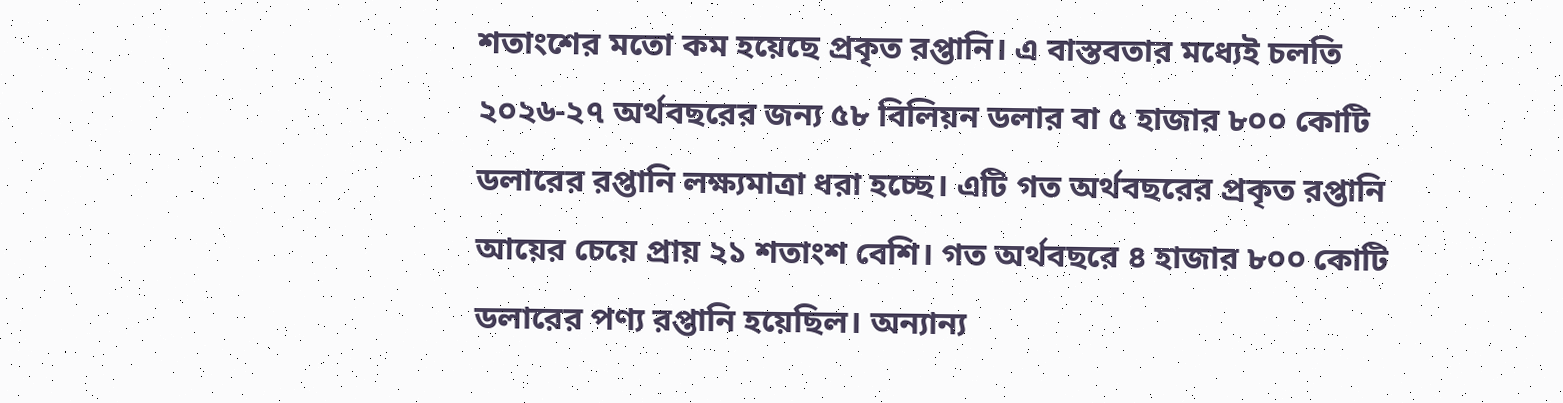শতাংশের মতো কম হয়েছে প্রকৃত রপ্তানি। এ বাস্তবতার মধ্যেই চলতি ২০২৬-২৭ অর্থবছরের জন্য ৫৮ বিলিয়ন ডলার বা ৫ হাজার ৮০০ কোটি ডলারের রপ্তানি লক্ষ্যমাত্রা ধরা হচ্ছে। এটি গত অর্থবছরের প্রকৃত রপ্তানি আয়ের চেয়ে প্রায় ২১ শতাংশ বেশি। গত অর্থবছরে ৪ হাজার ৮০০ কোটি ডলারের পণ্য রপ্তানি হয়েছিল। অন্যান্য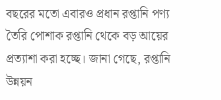বছরের মতো এবারও প্রধান রপ্তানি পণ্য তৈরি পোশাক রপ্তানি থেকে বড় আয়ের প্রত্যাশা করা হচ্ছে। জানা গেছে, রপ্তানি উন্নয়ন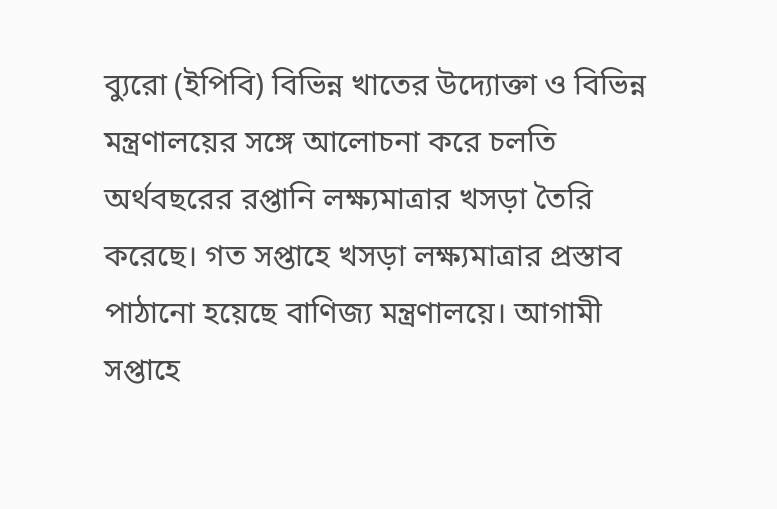ব্যুরো (ইপিবি) বিভিন্ন খাতের উদ্যোক্তা ও বিভিন্ন মন্ত্রণালয়ের সঙ্গে আলোচনা করে চলতি অর্থবছরের রপ্তানি লক্ষ্যমাত্রার খসড়া তৈরি করেছে। গত সপ্তাহে খসড়া লক্ষ্যমাত্রার প্রস্তাব পাঠানো হয়েছে বাণিজ্য মন্ত্রণালয়ে। আগামী সপ্তাহে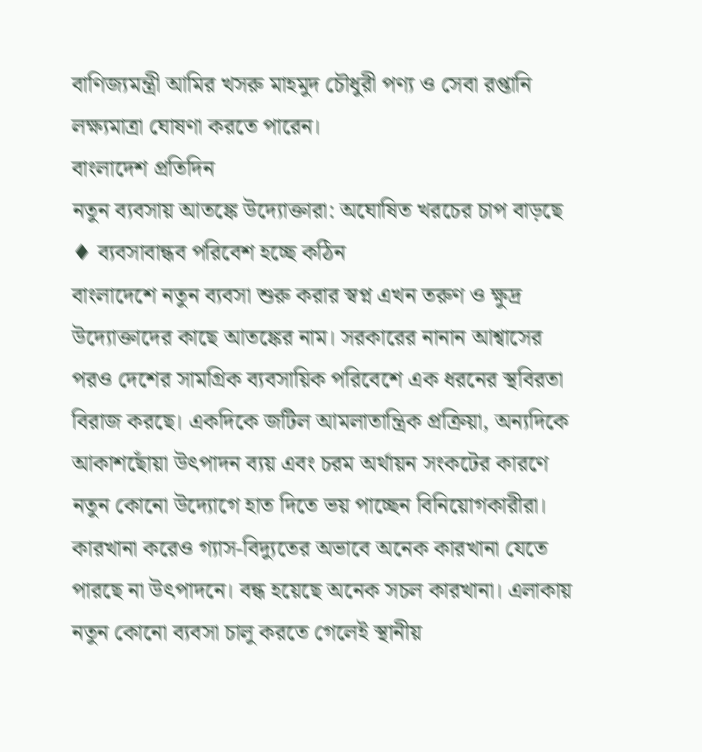বাণিজ্যমন্ত্রী আমির খসরু মাহমুদ চৌধুরী পণ্য ও সেবা রপ্তানি লক্ষ্যমাত্রা ঘোষণা করতে পারেন।
বাংলাদেশ প্রতিদিন
নতুন ব্যবসায় আতঙ্কে উদ্যোক্তারা: অঘোষিত খরচের চাপ বাড়ছে ♦ ব্যবসাবান্ধব পরিবেশ হচ্ছে কঠিন
বাংলাদেশে নতুন ব্যবসা শুরু করার স্বপ্ন এখন তরুণ ও ক্ষুদ্র উদ্যোক্তাদের কাছে আতঙ্কের নাম। সরকারের নানান আশ্বাসের পরও দেশের সামগ্রিক ব্যবসায়িক পরিবেশে এক ধরনের স্থবিরতা বিরাজ করছে। একদিকে জটিল আমলাতান্ত্রিক প্রক্রিয়া, অন্যদিকে আকাশছোঁয়া উৎপাদন ব্যয় এবং চরম অর্থায়ন সংকটের কারণে নতুন কোনো উদ্যোগে হাত দিতে ভয় পাচ্ছেন বিনিয়োগকারীরা। কারখানা করেও গ্যাস-বিদ্যুতের অভাবে অনেক কারখানা যেতে পারছে না উৎপাদনে। বন্ধ হয়েছে অনেক সচল কারখানা। এলাকায় নতুন কোনো ব্যবসা চালু করতে গেলেই স্থানীয়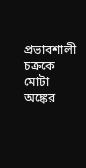প্রভাবশালী চক্রকে মোটা অঙ্কের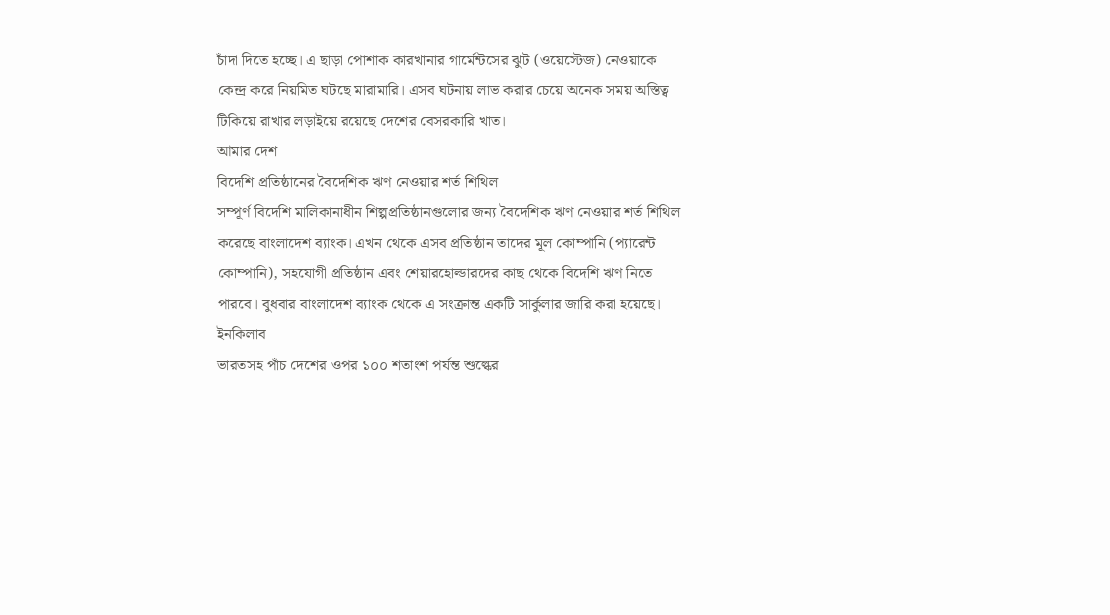চাঁদা দিতে হচ্ছে। এ ছাড়া পোশাক কারখানার গার্মেন্টসের ঝুট (ওয়েস্টেজ) নেওয়াকে কেন্দ্র করে নিয়মিত ঘটছে মারামারি। এসব ঘটনায় লাভ করার চেয়ে অনেক সময় অস্তিত্ব টিকিয়ে রাখার লড়াইয়ে রয়েছে দেশের বেসরকারি খাত।
আমার দেশ
বিদেশি প্রতিষ্ঠানের বৈদেশিক ঋণ নেওয়ার শর্ত শিথিল
সম্পূর্ণ বিদেশি মালিকানাধীন শিল্পপ্রতিষ্ঠানগুলোর জন্য বৈদেশিক ঋণ নেওয়ার শর্ত শিথিল করেছে বাংলাদেশ ব্যাংক। এখন থেকে এসব প্রতিষ্ঠান তাদের মূল কোম্পানি (প্যারেন্ট কোম্পানি), সহযোগী প্রতিষ্ঠান এবং শেয়ারহোল্ডারদের কাছ থেকে বিদেশি ঋণ নিতে পারবে। বুধবার বাংলাদেশ ব্যাংক থেকে এ সংক্রান্ত একটি সার্কুলার জারি করা হয়েছে।
ইনকিলাব
ভারতসহ পাঁচ দেশের ওপর ১০০ শতাংশ পর্যন্ত শুল্কের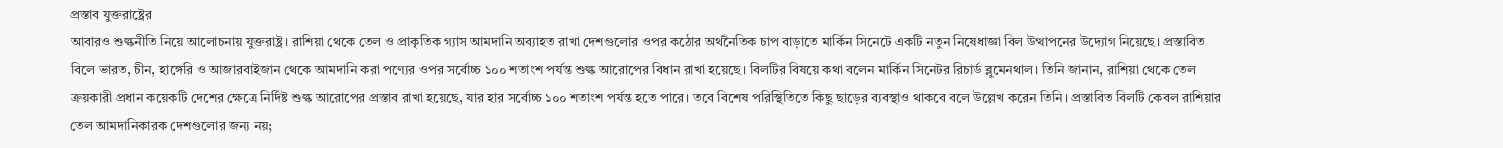প্রস্তাব যুক্তরাষ্ট্রের
আবারও শুল্কনীতি নিয়ে আলোচনায় যুক্তরাষ্ট্র। রাশিয়া থেকে তেল ও প্রাকৃতিক গ্যাস আমদানি অব্যাহত রাখা দেশগুলোর ওপর কঠোর অর্থনৈতিক চাপ বাড়াতে মার্কিন সিনেটে একটি নতুন নিষেধাজ্ঞা বিল উত্থাপনের উদ্যোগ নিয়েছে। প্রস্তাবিত বিলে ভারত, চীন, হাঙ্গেরি ও আজারবাইজান থেকে আমদানি করা পণ্যের ওপর সর্বোচ্চ ১০০ শতাংশ পর্যন্ত শুল্ক আরোপের বিধান রাখা হয়েছে। বিলটির বিষয়ে কথা বলেন মার্কিন সিনেটর রিচার্ড ব্লুমেনথাল। তিনি জানান, রাশিয়া থেকে তেল ক্রয়কারী প্রধান কয়েকটি দেশের ক্ষেত্রে নির্দিষ্ট শুল্ক আরোপের প্রস্তাব রাখা হয়েছে, যার হার সর্বোচ্চ ১০০ শতাংশ পর্যন্ত হতে পারে। তবে বিশেষ পরিস্থিতিতে কিছু ছাড়ের ব্যবস্থাও থাকবে বলে উল্লেখ করেন তিনি। প্রস্তাবিত বিলটি কেবল রাশিয়ার তেল আমদানিকারক দেশগুলোর জন্য নয়;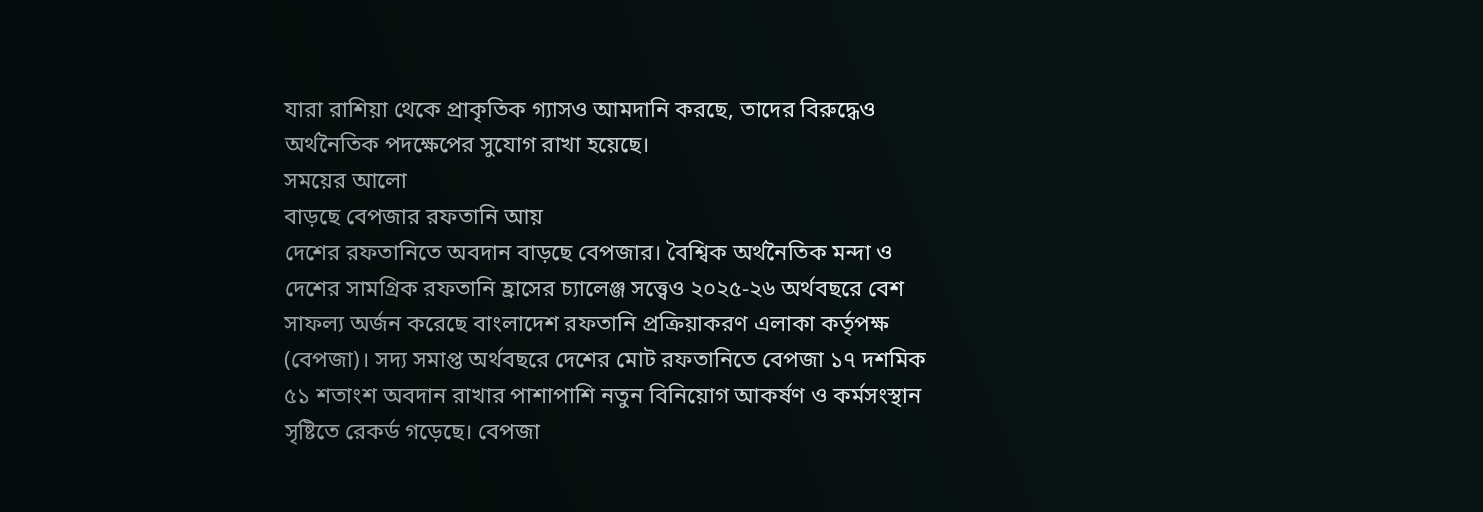যারা রাশিয়া থেকে প্রাকৃতিক গ্যাসও আমদানি করছে, তাদের বিরুদ্ধেও অর্থনৈতিক পদক্ষেপের সুযোগ রাখা হয়েছে।
সময়ের আলো
বাড়ছে বেপজার রফতানি আয়
দেশের রফতানিতে অবদান বাড়ছে বেপজার। বৈশ্বিক অর্থনৈতিক মন্দা ও দেশের সামগ্রিক রফতানি হ্রাসের চ্যালেঞ্জ সত্ত্বেও ২০২৫-২৬ অর্থবছরে বেশ সাফল্য অর্জন করেছে বাংলাদেশ রফতানি প্রক্রিয়াকরণ এলাকা কর্তৃপক্ষ (বেপজা)। সদ্য সমাপ্ত অর্থবছরে দেশের মোট রফতানিতে বেপজা ১৭ দশমিক ৫১ শতাংশ অবদান রাখার পাশাপাশি নতুন বিনিয়োগ আকর্ষণ ও কর্মসংস্থান সৃষ্টিতে রেকর্ড গড়েছে। বেপজা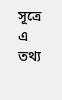সূত্রে এ তথ্য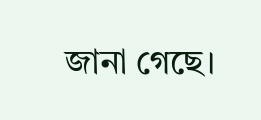জানা গেছে।